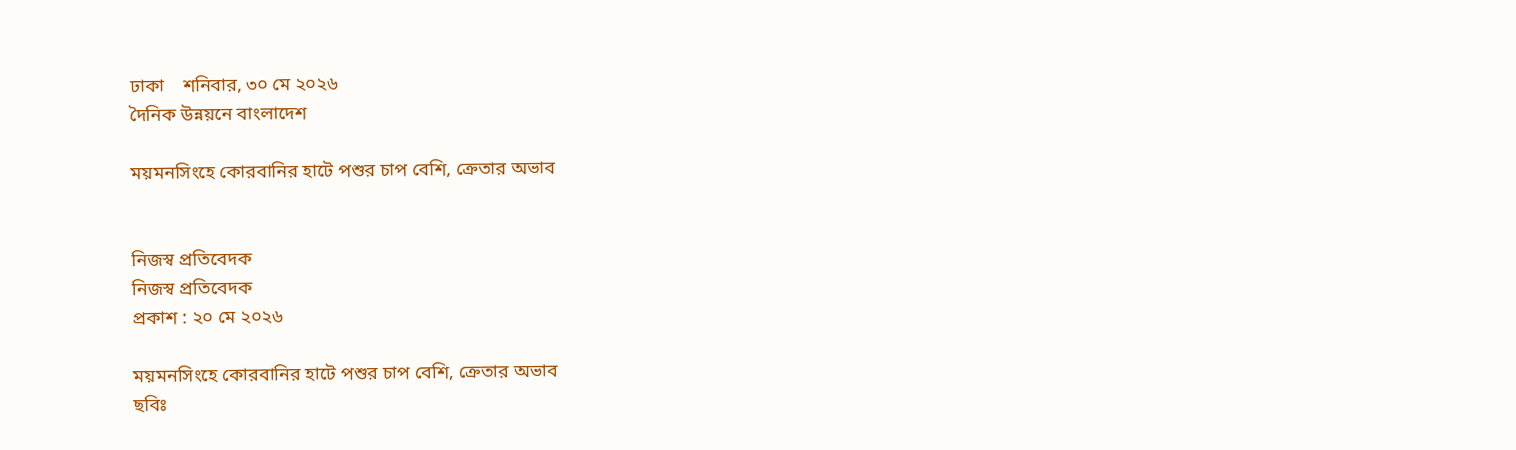ঢাকা    শনিবার, ৩০ মে ২০২৬
দৈনিক উন্নয়নে বাংলাদেশ

ময়মনসিংহে কোরবানির হাটে পশুর চাপ বেশি, ক্রেতার অভাব


নিজস্ব প্রতিবেদক
নিজস্ব প্রতিবেদক
প্রকাশ : ২০ মে ২০২৬

ময়মনসিংহে কোরবানির হাটে পশুর চাপ বেশি, ক্রেতার অভাব
ছবিঃ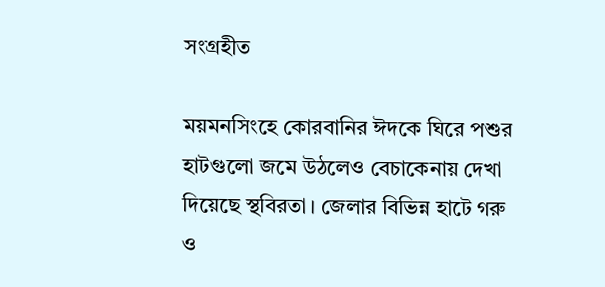সংগ্রহীত

ময়মনসিংহে কোরবানির ঈদকে ঘিরে পশুর হাটগুলো জমে উঠলেও বেচাকেনায় দেখা দিয়েছে স্থবিরতা। জেলার বিভিন্ন হাটে গরু ও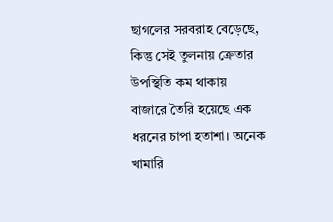ছাগলের সরবরাহ বেড়েছে, কিন্তু সেই তুলনায় ক্রেতার উপস্থিতি কম থাকায় বাজারে তৈরি হয়েছে এক ধরনের চাপা হতাশা। অনেক খামারি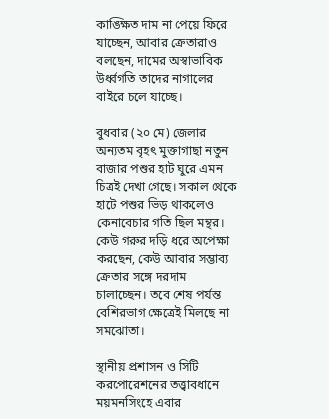কাঙ্ক্ষিত দাম না পেয়ে ফিরে যাচ্ছেন, আবার ক্রেতারাও বলছেন, দামের অস্বাভাবিক উর্ধ্বগতি তাদের নাগালের বাইরে চলে যাচ্ছে।

বুধবার (২০ মে) জেলার অন্যতম বৃহৎ মুক্তাগাছা নতুন বাজার পশুর হাট ঘুরে এমন চিত্রই দেখা গেছে। সকাল থেকে হাটে পশুর ভিড় থাকলেও কেনাবেচার গতি ছিল মন্থর। কেউ গরুর দড়ি ধরে অপেক্ষা করছেন, কেউ আবার সম্ভাব্য ক্রেতার সঙ্গে দরদাম চালাচ্ছেন। তবে শেষ পর্যন্ত বেশিরভাগ ক্ষেত্রেই মিলছে না সমঝোতা।

স্থানীয় প্রশাসন ও সিটি করপোরেশনের তত্ত্বাবধানে ময়মনসিংহে এবার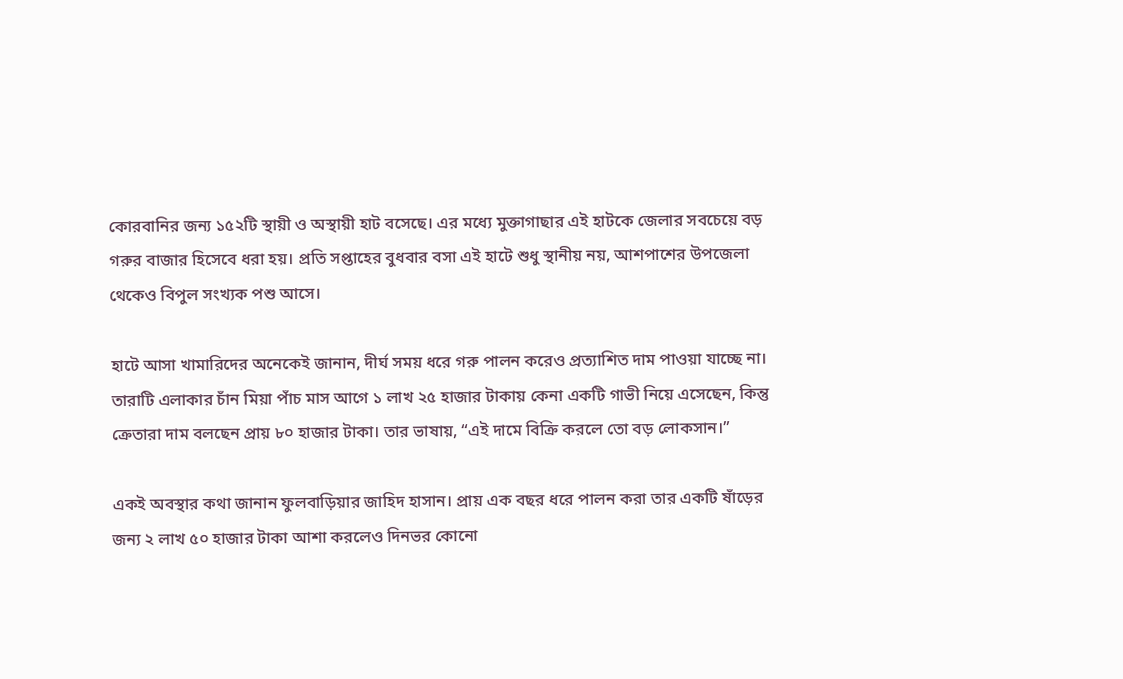কোরবানির জন্য ১৫২টি স্থায়ী ও অস্থায়ী হাট বসেছে। এর মধ্যে মুক্তাগাছার এই হাটকে জেলার সবচেয়ে বড় গরুর বাজার হিসেবে ধরা হয়। প্রতি সপ্তাহের বুধবার বসা এই হাটে শুধু স্থানীয় নয়, আশপাশের উপজেলা থেকেও বিপুল সংখ্যক পশু আসে।

হাটে আসা খামারিদের অনেকেই জানান, দীর্ঘ সময় ধরে গরু পালন করেও প্রত্যাশিত দাম পাওয়া যাচ্ছে না। তারাটি এলাকার চাঁন মিয়া পাঁচ মাস আগে ১ লাখ ২৫ হাজার টাকায় কেনা একটি গাভী নিয়ে এসেছেন, কিন্তু ক্রেতারা দাম বলছেন প্রায় ৮০ হাজার টাকা। তার ভাষায়, “এই দামে বিক্রি করলে তো বড় লোকসান।”

একই অবস্থার কথা জানান ফুলবাড়িয়ার জাহিদ হাসান। প্রায় এক বছর ধরে পালন করা তার একটি ষাঁড়ের জন্য ২ লাখ ৫০ হাজার টাকা আশা করলেও দিনভর কোনো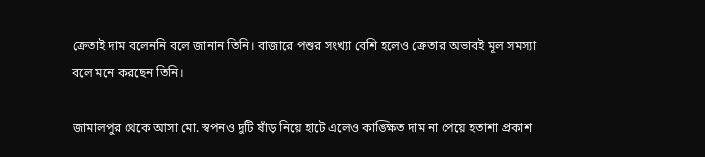ক্রেতাই দাম বলেননি বলে জানান তিনি। বাজারে পশুর সংখ্যা বেশি হলেও ক্রেতার অভাবই মূল সমস্যা বলে মনে করছেন তিনি।

জামালপুর থেকে আসা মো. স্বপনও দুটি ষাঁড় নিয়ে হাটে এলেও কাঙ্ক্ষিত দাম না পেয়ে হতাশা প্রকাশ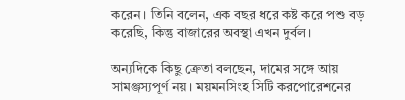করেন। তিনি বলেন, এক বছর ধরে কষ্ট করে পশু বড় করেছি, কিন্তু বাজারের অবস্থা এখন দুর্বল।

অন্যদিকে কিছু ক্রেতা বলছেন, দামের সঙ্গে আয় সামঞ্জস্যপূর্ণ নয়। ময়মনসিংহ সিটি করপোরেশনের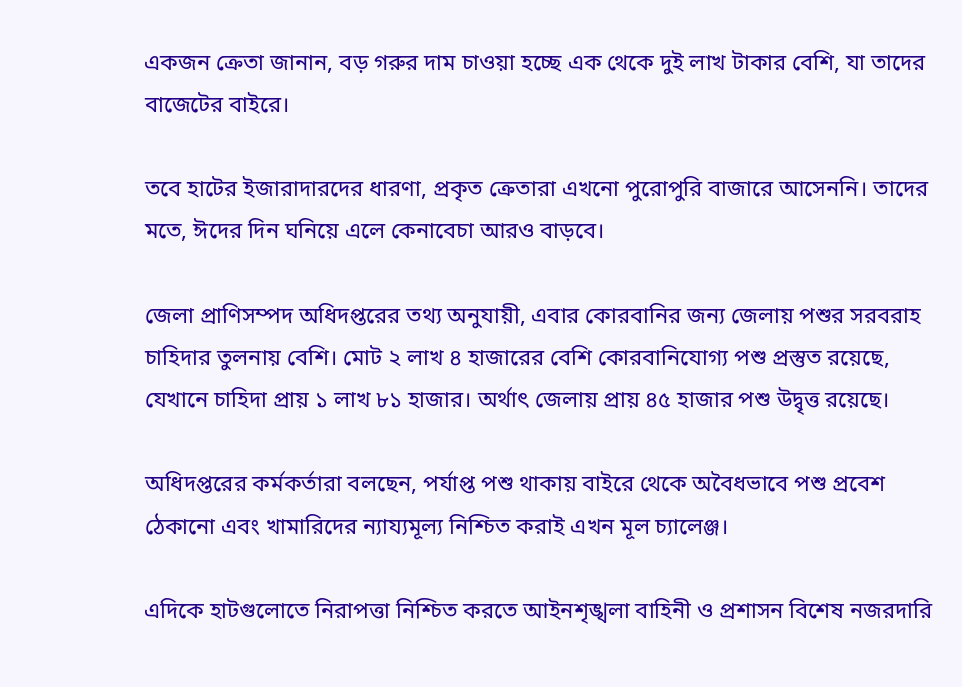একজন ক্রেতা জানান, বড় গরুর দাম চাওয়া হচ্ছে এক থেকে দুই লাখ টাকার বেশি, যা তাদের বাজেটের বাইরে।

তবে হাটের ইজারাদারদের ধারণা, প্রকৃত ক্রেতারা এখনো পুরোপুরি বাজারে আসেননি। তাদের মতে, ঈদের দিন ঘনিয়ে এলে কেনাবেচা আরও বাড়বে।

জেলা প্রাণিসম্পদ অধিদপ্তরের তথ্য অনুযায়ী, এবার কোরবানির জন্য জেলায় পশুর সরবরাহ চাহিদার তুলনায় বেশি। মোট ২ লাখ ৪ হাজারের বেশি কোরবানিযোগ্য পশু প্রস্তুত রয়েছে, যেখানে চাহিদা প্রায় ১ লাখ ৮১ হাজার। অর্থাৎ জেলায় প্রায় ৪৫ হাজার পশু উদ্বৃত্ত রয়েছে।

অধিদপ্তরের কর্মকর্তারা বলছেন, পর্যাপ্ত পশু থাকায় বাইরে থেকে অবৈধভাবে পশু প্রবেশ ঠেকানো এবং খামারিদের ন্যায্যমূল্য নিশ্চিত করাই এখন মূল চ্যালেঞ্জ।

এদিকে হাটগুলোতে নিরাপত্তা নিশ্চিত করতে আইনশৃঙ্খলা বাহিনী ও প্রশাসন বিশেষ নজরদারি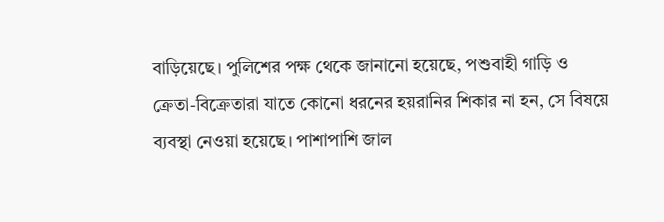বাড়িয়েছে। পুলিশের পক্ষ থেকে জানানো হয়েছে, পশুবাহী গাড়ি ও ক্রেতা-বিক্রেতারা যাতে কোনো ধরনের হয়রানির শিকার না হন, সে বিষয়ে ব্যবস্থা নেওয়া হয়েছে। পাশাপাশি জাল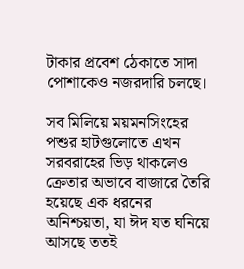টাকার প্রবেশ ঠেকাতে সাদা পোশাকেও নজরদারি চলছে।

সব মিলিয়ে ময়মনসিংহের পশুর হাটগুলোতে এখন সরবরাহের ভিড় থাকলেও ক্রেতার অভাবে বাজারে তৈরি হয়েছে এক ধরনের অনিশ্চয়তা, যা ঈদ যত ঘনিয়ে আসছে ততই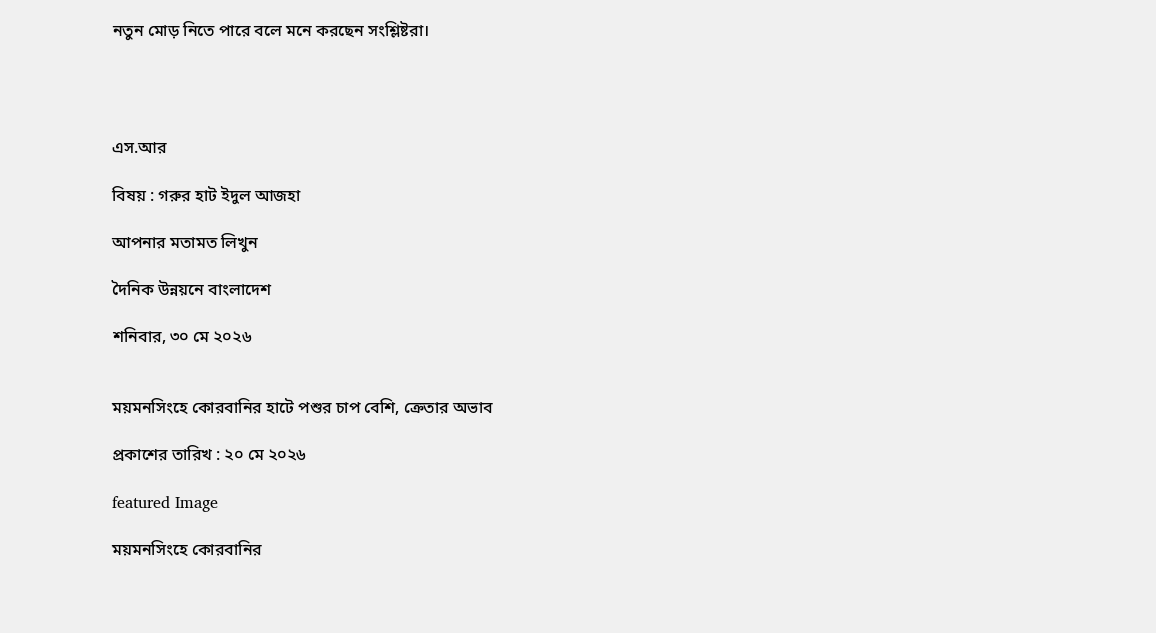নতুন মোড় নিতে পারে বলে মনে করছেন সংশ্লিষ্টরা।




এস.আর

বিষয় : গরুর হাট ইদুল আজহা

আপনার মতামত লিখুন

দৈনিক উন্নয়নে বাংলাদেশ

শনিবার, ৩০ মে ২০২৬


ময়মনসিংহে কোরবানির হাটে পশুর চাপ বেশি, ক্রেতার অভাব

প্রকাশের তারিখ : ২০ মে ২০২৬

featured Image

ময়মনসিংহে কোরবানির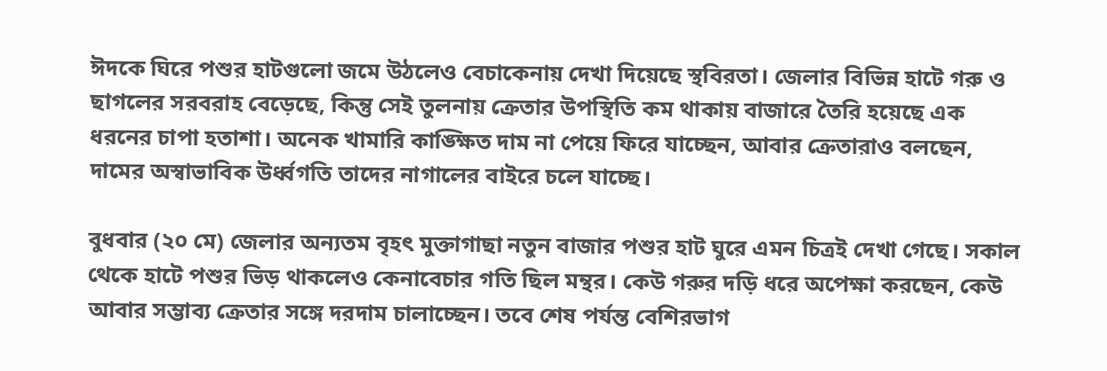ঈদকে ঘিরে পশুর হাটগুলো জমে উঠলেও বেচাকেনায় দেখা দিয়েছে স্থবিরতা। জেলার বিভিন্ন হাটে গরু ও ছাগলের সরবরাহ বেড়েছে, কিন্তু সেই তুলনায় ক্রেতার উপস্থিতি কম থাকায় বাজারে তৈরি হয়েছে এক ধরনের চাপা হতাশা। অনেক খামারি কাঙ্ক্ষিত দাম না পেয়ে ফিরে যাচ্ছেন, আবার ক্রেতারাও বলছেন, দামের অস্বাভাবিক উর্ধ্বগতি তাদের নাগালের বাইরে চলে যাচ্ছে।

বুধবার (২০ মে) জেলার অন্যতম বৃহৎ মুক্তাগাছা নতুন বাজার পশুর হাট ঘুরে এমন চিত্রই দেখা গেছে। সকাল থেকে হাটে পশুর ভিড় থাকলেও কেনাবেচার গতি ছিল মন্থর। কেউ গরুর দড়ি ধরে অপেক্ষা করছেন, কেউ আবার সম্ভাব্য ক্রেতার সঙ্গে দরদাম চালাচ্ছেন। তবে শেষ পর্যন্ত বেশিরভাগ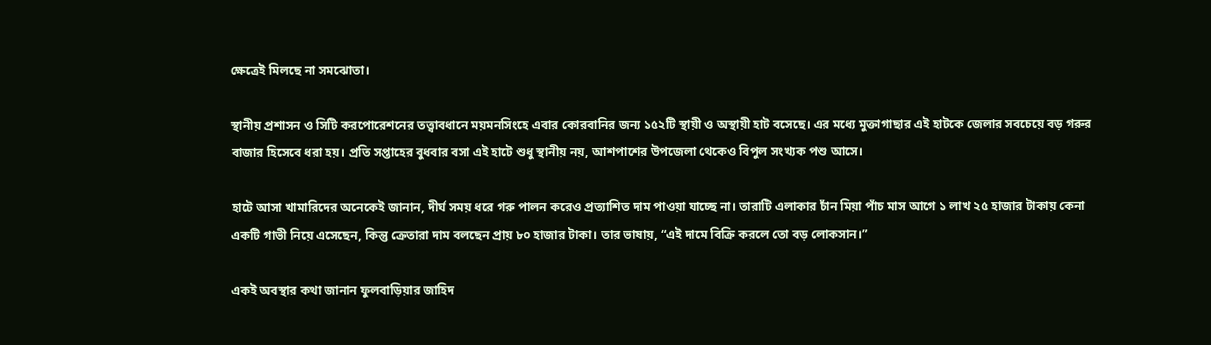ক্ষেত্রেই মিলছে না সমঝোতা।

স্থানীয় প্রশাসন ও সিটি করপোরেশনের তত্ত্বাবধানে ময়মনসিংহে এবার কোরবানির জন্য ১৫২টি স্থায়ী ও অস্থায়ী হাট বসেছে। এর মধ্যে মুক্তাগাছার এই হাটকে জেলার সবচেয়ে বড় গরুর বাজার হিসেবে ধরা হয়। প্রতি সপ্তাহের বুধবার বসা এই হাটে শুধু স্থানীয় নয়, আশপাশের উপজেলা থেকেও বিপুল সংখ্যক পশু আসে।

হাটে আসা খামারিদের অনেকেই জানান, দীর্ঘ সময় ধরে গরু পালন করেও প্রত্যাশিত দাম পাওয়া যাচ্ছে না। তারাটি এলাকার চাঁন মিয়া পাঁচ মাস আগে ১ লাখ ২৫ হাজার টাকায় কেনা একটি গাভী নিয়ে এসেছেন, কিন্তু ক্রেতারা দাম বলছেন প্রায় ৮০ হাজার টাকা। তার ভাষায়, “এই দামে বিক্রি করলে তো বড় লোকসান।”

একই অবস্থার কথা জানান ফুলবাড়িয়ার জাহিদ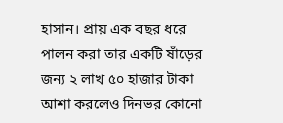হাসান। প্রায় এক বছর ধরে পালন করা তার একটি ষাঁড়ের জন্য ২ লাখ ৫০ হাজার টাকা আশা করলেও দিনভর কোনো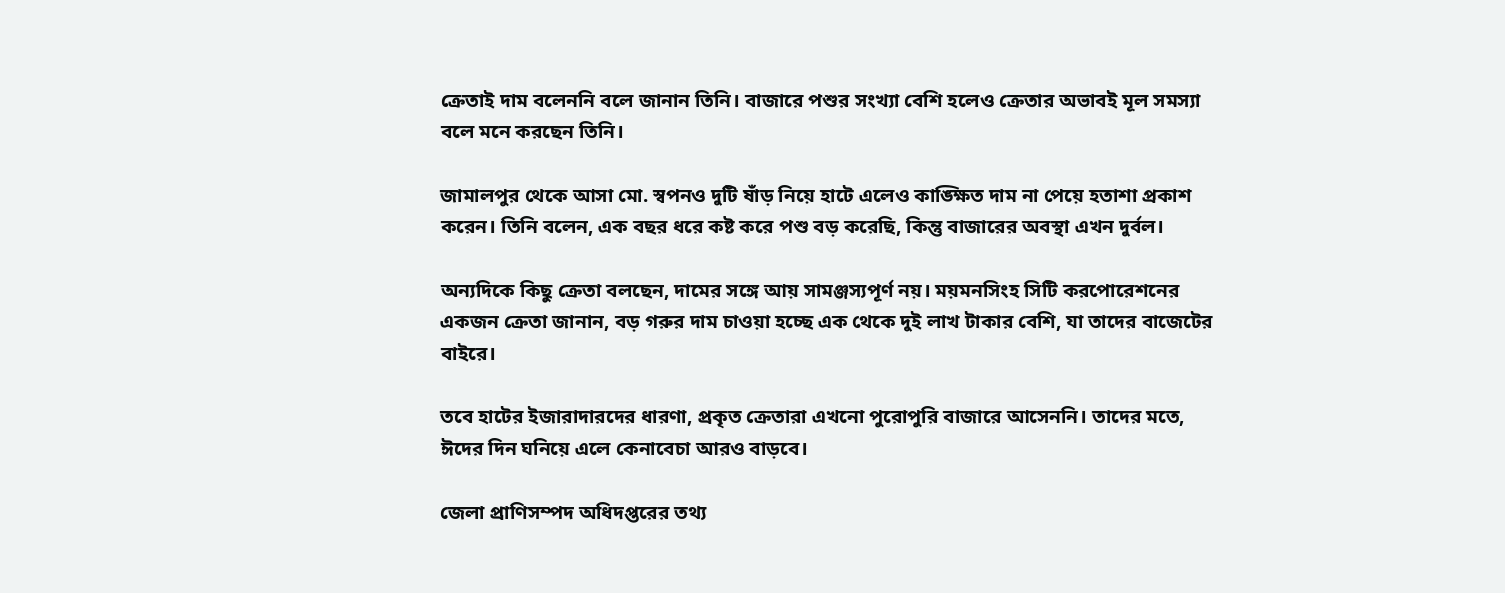ক্রেতাই দাম বলেননি বলে জানান তিনি। বাজারে পশুর সংখ্যা বেশি হলেও ক্রেতার অভাবই মূল সমস্যা বলে মনে করছেন তিনি।

জামালপুর থেকে আসা মো. স্বপনও দুটি ষাঁড় নিয়ে হাটে এলেও কাঙ্ক্ষিত দাম না পেয়ে হতাশা প্রকাশ করেন। তিনি বলেন, এক বছর ধরে কষ্ট করে পশু বড় করেছি, কিন্তু বাজারের অবস্থা এখন দুর্বল।

অন্যদিকে কিছু ক্রেতা বলছেন, দামের সঙ্গে আয় সামঞ্জস্যপূর্ণ নয়। ময়মনসিংহ সিটি করপোরেশনের একজন ক্রেতা জানান, বড় গরুর দাম চাওয়া হচ্ছে এক থেকে দুই লাখ টাকার বেশি, যা তাদের বাজেটের বাইরে।

তবে হাটের ইজারাদারদের ধারণা, প্রকৃত ক্রেতারা এখনো পুরোপুরি বাজারে আসেননি। তাদের মতে, ঈদের দিন ঘনিয়ে এলে কেনাবেচা আরও বাড়বে।

জেলা প্রাণিসম্পদ অধিদপ্তরের তথ্য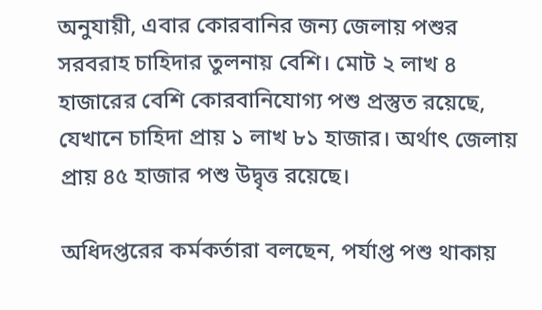অনুযায়ী, এবার কোরবানির জন্য জেলায় পশুর সরবরাহ চাহিদার তুলনায় বেশি। মোট ২ লাখ ৪ হাজারের বেশি কোরবানিযোগ্য পশু প্রস্তুত রয়েছে, যেখানে চাহিদা প্রায় ১ লাখ ৮১ হাজার। অর্থাৎ জেলায় প্রায় ৪৫ হাজার পশু উদ্বৃত্ত রয়েছে।

অধিদপ্তরের কর্মকর্তারা বলছেন, পর্যাপ্ত পশু থাকায়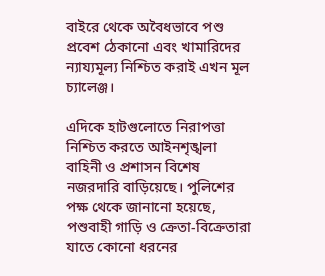বাইরে থেকে অবৈধভাবে পশু প্রবেশ ঠেকানো এবং খামারিদের ন্যায্যমূল্য নিশ্চিত করাই এখন মূল চ্যালেঞ্জ।

এদিকে হাটগুলোতে নিরাপত্তা নিশ্চিত করতে আইনশৃঙ্খলা বাহিনী ও প্রশাসন বিশেষ নজরদারি বাড়িয়েছে। পুলিশের পক্ষ থেকে জানানো হয়েছে, পশুবাহী গাড়ি ও ক্রেতা-বিক্রেতারা যাতে কোনো ধরনের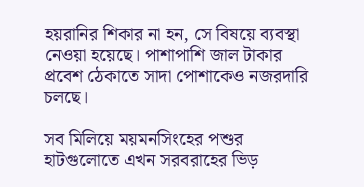হয়রানির শিকার না হন, সে বিষয়ে ব্যবস্থা নেওয়া হয়েছে। পাশাপাশি জাল টাকার প্রবেশ ঠেকাতে সাদা পোশাকেও নজরদারি চলছে।

সব মিলিয়ে ময়মনসিংহের পশুর হাটগুলোতে এখন সরবরাহের ভিড়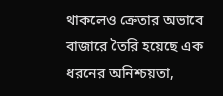থাকলেও ক্রেতার অভাবে বাজারে তৈরি হয়েছে এক ধরনের অনিশ্চয়তা,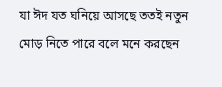যা ঈদ যত ঘনিয়ে আসছে ততই নতুন মোড় নিতে পারে বলে মনে করছেন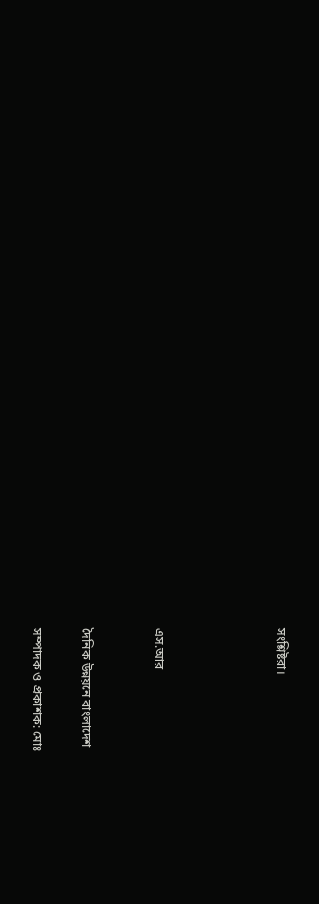সংশ্লিষ্টরা।




এস.আর


দৈনিক উন্নয়নে বাংলাদেশ

সম্পাদক ও প্রকাশক: মোঃ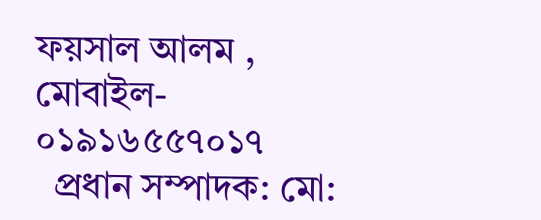ফয়সাল আলম , মোবাইল- ০১৯১৬৫৫৭০১৭
  প্রধান সম্পাদক: মো: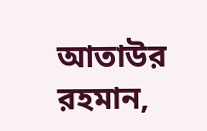আতাউর রহমান,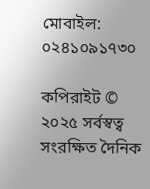মোবাইল: ০২৪১০৯১৭৩০

কপিরাইট © ২০২৫ সর্বস্বত্ব সংরক্ষিত দৈনিক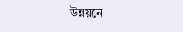উন্নয়নে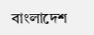বাংলাদেশ